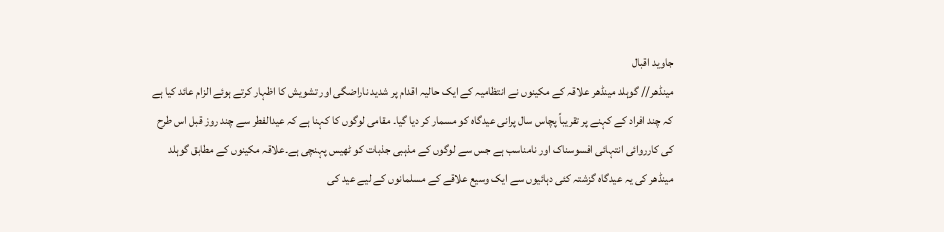جاوید اقبال
مینڈھر// گوہلد مینڈھر علاقہ کے مکینوں نے انتظامیہ کے ایک حالیہ اقدام پر شدید ناراضگی اور تشویش کا اظہار کرتے ہوئے الزام عائد کیا ہے کہ چند افراد کے کہنے پر تقریباً پچاس سال پرانی عیدگاہ کو مسمار کر دیا گیا۔ مقامی لوگوں کا کہنا ہے کہ عیدالفطر سے چند روز قبل اس طرح کی کارروائی انتہائی افسوسناک اور نامناسب ہے جس سے لوگوں کے مذہبی جذبات کو ٹھیس پہنچی ہے۔علاقہ مکینوں کے مطابق گوہلد مینڈھر کی یہ عیدگاہ گزشتہ کئی دہائیوں سے ایک وسیع علاقے کے مسلمانوں کے لیے عید کی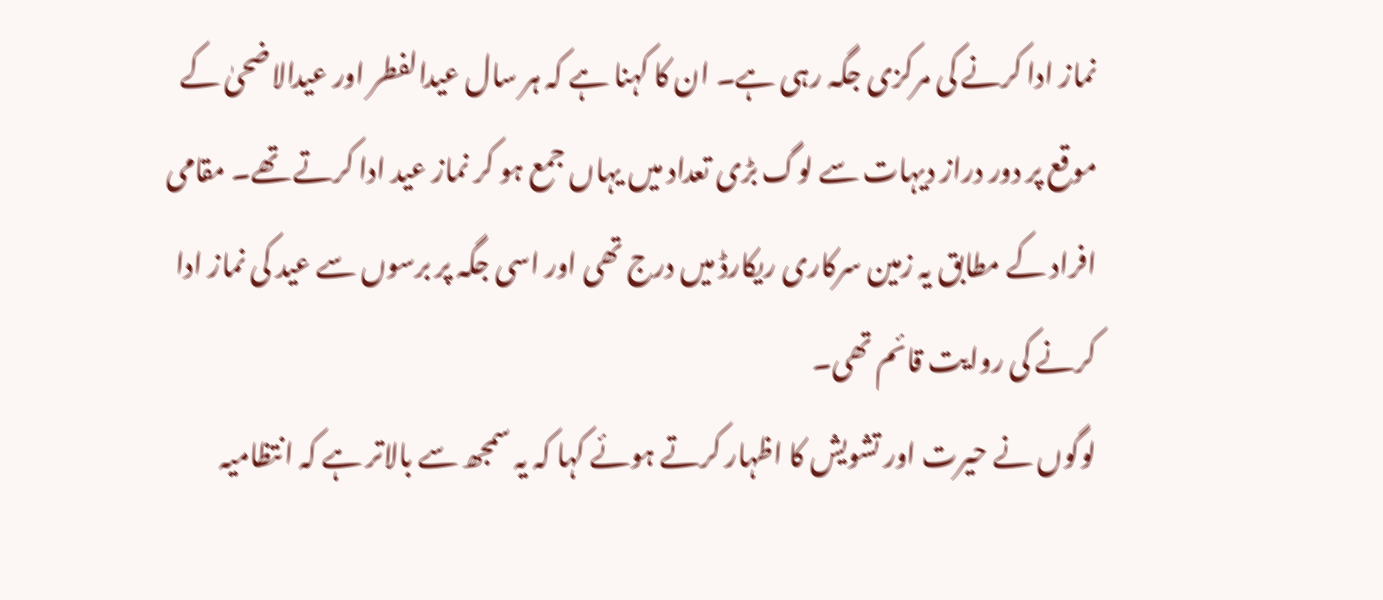نماز ادا کرنے کی مرکزی جگہ رہی ہے۔ ان کا کہنا ہے کہ ہر سال عیدالفطر اور عیدالاضحیٰ کے موقع پر دور دراز دیہات سے لوگ بڑی تعداد میں یہاں جمع ہو کر نماز عید ادا کرتے تھے۔ مقامی افراد کے مطابق یہ زمین سرکاری ریکارڈ میں درج تھی اور اسی جگہ پر برسوں سے عید کی نماز ادا کرنے کی روایت قائم تھی۔
لوگوں نے حیرت اور تشویش کا اظہار کرتے ہوئے کہا کہ یہ سمجھ سے بالاتر ہے کہ انتظامیہ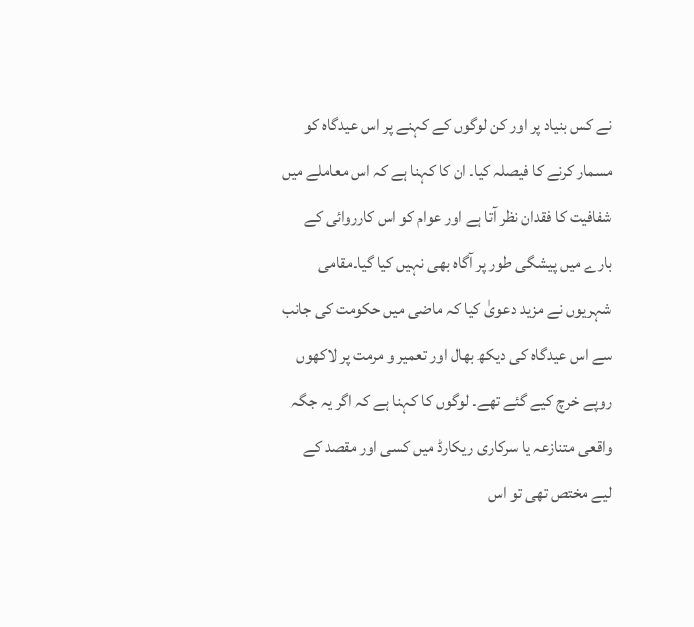نے کس بنیاد پر اور کن لوگوں کے کہنے پر اس عیدگاہ کو مسمار کرنے کا فیصلہ کیا۔ ان کا کہنا ہے کہ اس معاملے میں شفافیت کا فقدان نظر آتا ہے اور عوام کو اس کارروائی کے بارے میں پیشگی طور پر آگاہ بھی نہیں کیا گیا۔مقامی شہریوں نے مزید دعویٰ کیا کہ ماضی میں حکومت کی جانب سے اس عیدگاہ کی دیکھ بھال اور تعمیر و مرمت پر لاکھوں روپے خرچ کیے گئے تھے۔ لوگوں کا کہنا ہے کہ اگر یہ جگہ واقعی متنازعہ یا سرکاری ریکارڈ میں کسی اور مقصد کے لیے مختص تھی تو اس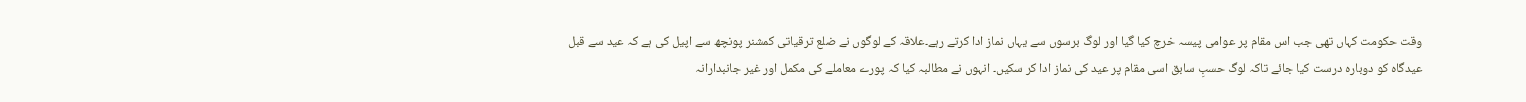وقت حکومت کہاں تھی جب اس مقام پر عوامی پیسہ خرچ کیا گیا اور لوگ برسوں سے یہاں نماز ادا کرتے رہے۔علاقہ کے لوگوں نے ضلع ترقیاتی کمشنر پونچھ سے اپیل کی ہے کہ عید سے قبل عیدگاہ کو دوبارہ درست کیا جائے تاکہ لوگ حسبِ سابق اسی مقام پر عید کی نماز ادا کر سکیں۔ انہوں نے مطالبہ کیا کہ پورے معاملے کی مکمل اور غیر جانبدارانہ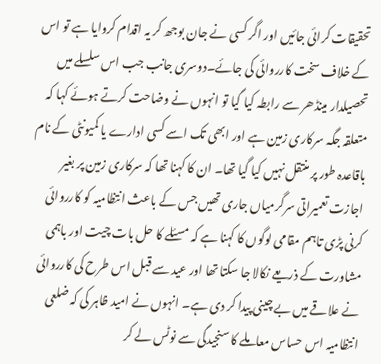تحقیقات کرائی جائیں اور اگر کسی نے جان بوجھ کر یہ اقدام کروایا ہے تو اس کے خلاف سخت کارروائی کی جائے۔دوسری جانب جب اس سلسلے میں تحصیلدار مینڈھر سے رابطہ کیا گیا تو انہوں نے وضاحت کرتے ہوئے کہا کہ متعلقہ جگہ سرکاری زمین ہے اور ابھی تک اسے کسی ادارے یا کمیونٹی کے نام باقاعدہ طور پر منتقل نہیں کیا گیا تھا۔ ان کا کہنا تھا کہ سرکاری زمین پر بغیر اجازت تعمیراتی سرگرمیاں جاری تھیں جس کے باعث انتظامیہ کو کارروائی کرنی پڑی تاہم مقامی لوگوں کا کہنا ہے کہ مسئلے کا حل بات چیت اور باہمی مشاورت کے ذریعے نکالا جا سکتا تھا اور عید سے قبل اس طرح کی کارروائی نے علاقے میں بے چینی پیدا کر دی ہے۔ انہوں نے امید ظاہر کی کہ ضلعی انتظامیہ اس حساس معاملے کا سنجیدگی سے نوٹس لے کر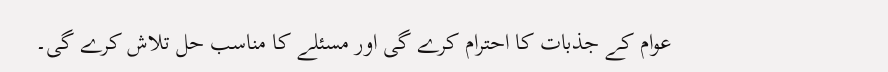عوام کے جذبات کا احترام کرے گی اور مسئلے کا مناسب حل تلاش کرے گی۔